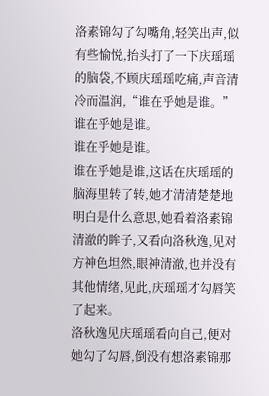洛素锦勾了勾嘴角,轻笑出声,似有些愉悦,抬头打了一下庆瑶瑶的脑袋,不顾庆瑶瑶吃痛,声音清冷而温润,“谁在乎她是谁。”
谁在乎她是谁。
谁在乎她是谁。
谁在乎她是谁,这话在庆瑶瑶的脑海里转了转,她才清清楚楚地明白是什么意思,她看着洛素锦清澈的眸子,又看向洛秋逸,见对方神色坦然,眼神清澈,也并没有其他情绪,见此,庆瑶瑶才勾唇笑了起来。
洛秋逸见庆瑶瑶看向自己,便对她勾了勾唇,倒没有想洛素锦那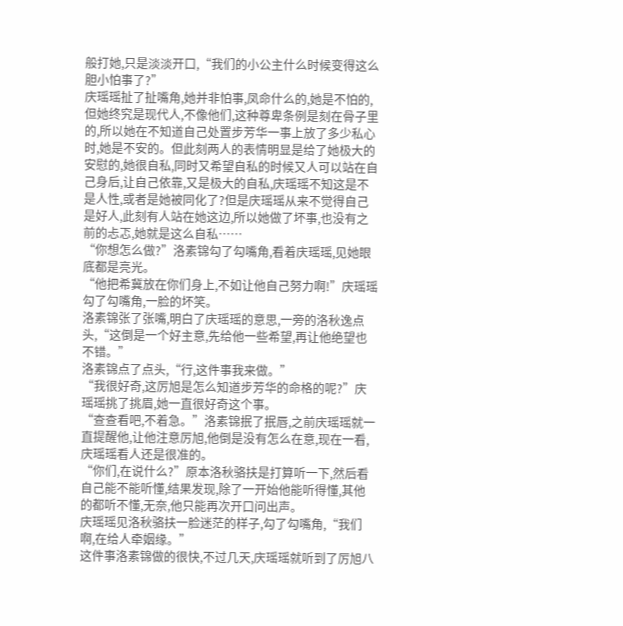般打她,只是淡淡开口,“我们的小公主什么时候变得这么胆小怕事了?”
庆瑶瑶扯了扯嘴角,她并非怕事,凤命什么的,她是不怕的,但她终究是现代人,不像他们,这种尊卑条例是刻在骨子里的,所以她在不知道自己处置步芳华一事上放了多少私心时,她是不安的。但此刻两人的表情明显是给了她极大的安慰的,她很自私,同时又希望自私的时候又人可以站在自己身后,让自己依靠,又是极大的自私,庆瑶瑶不知这是不是人性,或者是她被同化了?但是庆瑶瑶从来不觉得自己是好人,此刻有人站在她这边,所以她做了坏事,也没有之前的忐忑,她就是这么自私……
“你想怎么做?”洛素锦勾了勾嘴角,看着庆瑶瑶,见她眼底都是亮光。
“他把希冀放在你们身上,不如让他自己努力啊!”庆瑶瑶勾了勾嘴角,一脸的坏笑。
洛素锦张了张嘴,明白了庆瑶瑶的意思,一旁的洛秋逸点头,“这倒是一个好主意,先给他一些希望,再让他绝望也不错。”
洛素锦点了点头,“行,这件事我来做。”
“我很好奇,这厉旭是怎么知道步芳华的命格的呢?”庆瑶瑶挑了挑眉,她一直很好奇这个事。
“查查看吧,不着急。”洛素锦抿了抿唇,之前庆瑶瑶就一直提醒他,让他注意厉旭,他倒是没有怎么在意,现在一看,庆瑶瑶看人还是很准的。
“你们,在说什么?”原本洛秋骆扶是打算听一下,然后看自己能不能听懂,结果发现,除了一开始他能听得懂,其他的都听不懂,无奈,他只能再次开口问出声。
庆瑶瑶见洛秋骆扶一脸迷茫的样子,勾了勾嘴角,“我们啊,在给人牵姻缘。”
这件事洛素锦做的很快,不过几天,庆瑶瑶就听到了厉旭八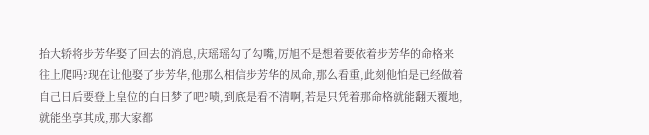抬大轿将步芳华娶了回去的消息,庆瑶瑶勾了勾嘴,厉旭不是想着要依着步芳华的命格来往上爬吗?现在让他娶了步芳华,他那么相信步芳华的凤命,那么看重,此刻他怕是已经做着自己日后要登上皇位的白日梦了吧?啧,到底是看不清啊,若是只凭着那命格就能翻天覆地,就能坐享其成,那大家都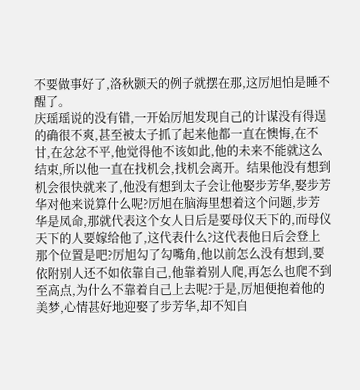不要做事好了,洛秋颢天的例子就摆在那,这厉旭怕是睡不醒了。
庆瑶瑶说的没有错,一开始厉旭发现自己的计谋没有得逞的确很不爽,甚至被太子抓了起来他都一直在懊悔,在不甘,在忿忿不平,他觉得他不该如此,他的未来不能就这么结束,所以他一直在找机会,找机会离开。结果他没有想到机会很快就来了,他没有想到太子会让他娶步芳华,娶步芳华对他来说算什么呢?厉旭在脑海里想着这个问题,步芳华是凤命,那就代表这个女人日后是要母仪天下的,而母仪天下的人要嫁给他了,这代表什么?这代表他日后会登上那个位置是吧?厉旭勾了勾嘴角,他以前怎么没有想到,要依附别人还不如依靠自己,他靠着别人爬,再怎么也爬不到至高点,为什么不靠着自己上去呢?于是,厉旭便抱着他的美梦,心情甚好地迎娶了步芳华,却不知自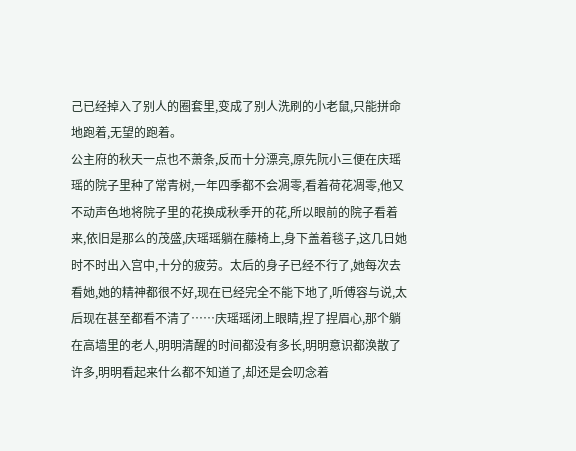己已经掉入了别人的圈套里,变成了别人洗刷的小老鼠,只能拼命地跑着,无望的跑着。
公主府的秋天一点也不萧条,反而十分漂亮,原先阮小三便在庆瑶瑶的院子里种了常青树,一年四季都不会凋零,看着荷花凋零,他又不动声色地将院子里的花换成秋季开的花,所以眼前的院子看着来,依旧是那么的茂盛,庆瑶瑶躺在藤椅上,身下盖着毯子,这几日她时不时出入宫中,十分的疲劳。太后的身子已经不行了,她每次去看她,她的精神都很不好,现在已经完全不能下地了,听傅容与说,太后现在甚至都看不清了……庆瑶瑶闭上眼睛,捏了捏眉心,那个躺在高墙里的老人,明明清醒的时间都没有多长,明明意识都涣散了许多,明明看起来什么都不知道了,却还是会叨念着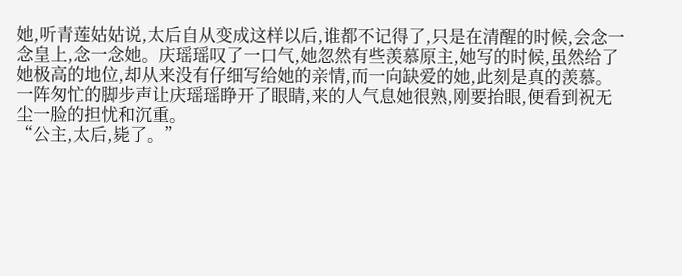她,听青莲姑姑说,太后自从变成这样以后,谁都不记得了,只是在清醒的时候,会念一念皇上,念一念她。庆瑶瑶叹了一口气,她忽然有些羡慕原主,她写的时候,虽然给了她极高的地位,却从来没有仔细写给她的亲情,而一向缺爱的她,此刻是真的羡慕。
一阵匆忙的脚步声让庆瑶瑶睁开了眼睛,来的人气息她很熟,刚要抬眼,便看到祝无尘一脸的担忧和沉重。
“公主,太后,毙了。”